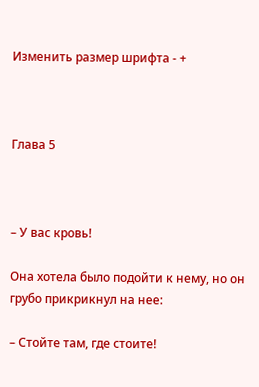Изменить размер шрифта - +



Глава 5



– У вас кровь!

Она хотела было подойти к нему, но он грубо прикрикнул на нее:

– Стойте там, где стоите!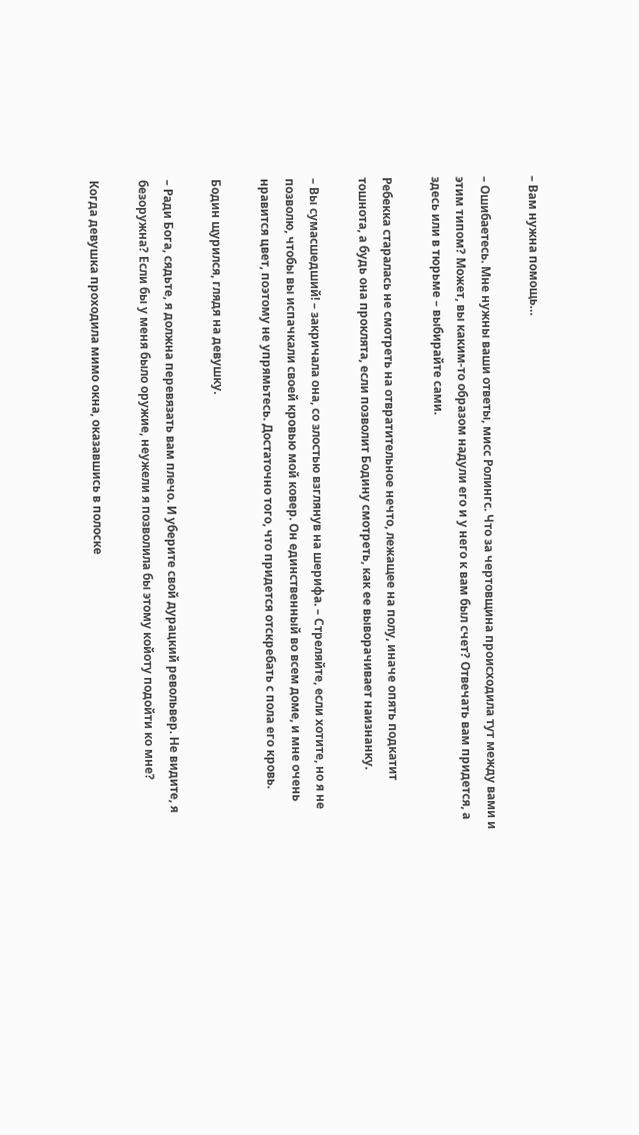– Вам нужна помощь…

– Ошибаетесь. Мне нужны ваши ответы, мисс Ролингс. Что за чертовщина происходила тут между вами и этим типом? Может, вы каким-то образом надули его и у него к вам был счет? Отвечать вам придется, а здесь или в тюрьме – выбирайте сами.

Ребекка старалась не смотреть на отвратительное нечто, лежащее на полу, иначе опять подкатит тошнота, а будь она проклята, если позволит Бодину смотреть, как ее выворачивает наизнанку.

– Вы сумасшедший! – закричала она, со злостью взглянув на шерифа. – Стреляйте, если хотите, но я не позволю, чтобы вы испачкали своей кровью мой ковер. Он единственный во всем доме, и мне очень нравится цвет, поэтому не упрямьтесь. Достаточно того, что придется отскребать с пола его кровь.

Бодин щурился, глядя на девушку.

– Ради Бога, сядьте, я должна перевязать вам плечо. И уберите свой дурацкий револьвер. Не видите, я безоружна? Если бы у меня было оружие, неужели я позволила бы этому койоту подойти ко мне?

Когда девушка проходила мимо окна, оказавшись в полоске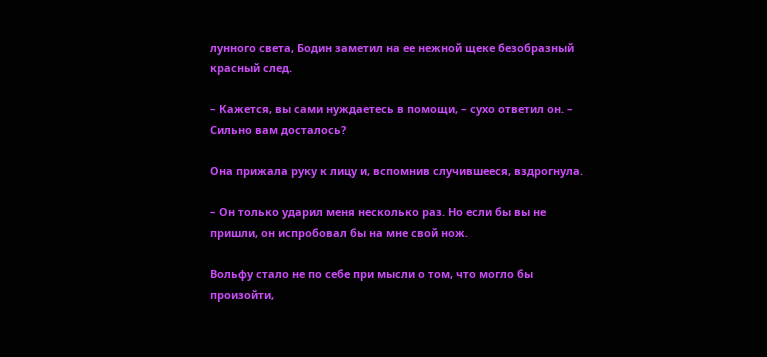лунного света, Бодин заметил на ее нежной щеке безобразный красный след.

– Кажется, вы сами нуждаетесь в помощи, – сухо ответил он. – Сильно вам досталось?

Она прижала руку к лицу и, вспомнив случившееся, вздрогнула.

– Он только ударил меня несколько раз. Но если бы вы не пришли, он испробовал бы на мне свой нож.

Вольфу стало не по себе при мысли о том, что могло бы произойти,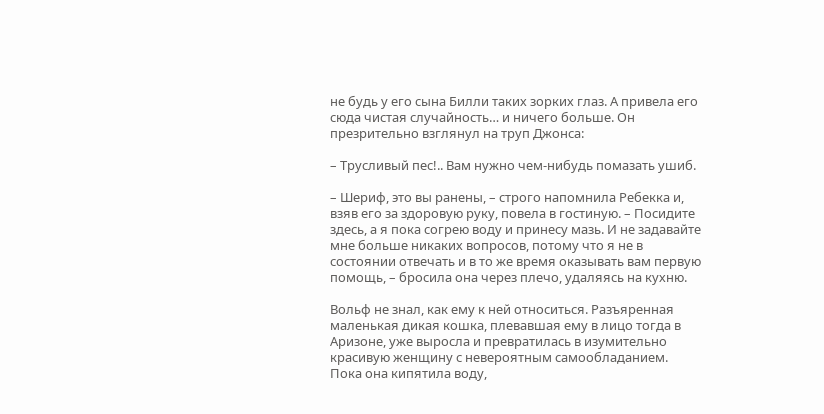не будь у его сына Билли таких зорких глаз. А привела его сюда чистая случайность… и ничего больше. Он презрительно взглянул на труп Джонса:

– Трусливый пес!.. Вам нужно чем-нибудь помазать ушиб.

– Шериф, это вы ранены, – строго напомнила Ребекка и, взяв его за здоровую руку, повела в гостиную. – Посидите здесь, а я пока согрею воду и принесу мазь. И не задавайте мне больше никаких вопросов, потому что я не в состоянии отвечать и в то же время оказывать вам первую помощь, – бросила она через плечо, удаляясь на кухню.

Вольф не знал, как ему к ней относиться. Разъяренная маленькая дикая кошка, плевавшая ему в лицо тогда в Аризоне, уже выросла и превратилась в изумительно красивую женщину с невероятным самообладанием. Пока она кипятила воду,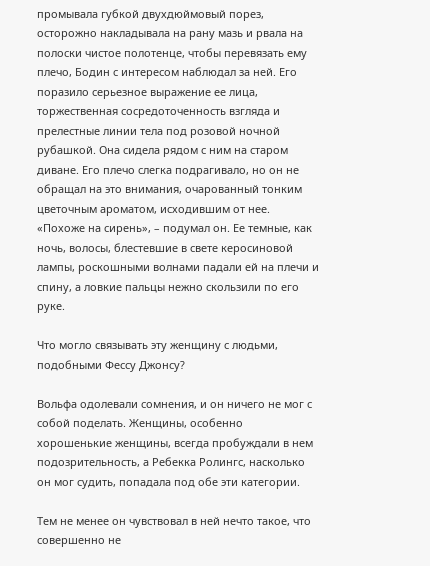промывала губкой двухдюймовый порез, осторожно накладывала на рану мазь и рвала на полоски чистое полотенце, чтобы перевязать ему плечо, Бодин с интересом наблюдал за ней. Его поразило серьезное выражение ее лица, торжественная сосредоточенность взгляда и прелестные линии тела под розовой ночной рубашкой. Она сидела рядом с ним на старом диване. Его плечо слегка подрагивало, но он не обращал на это внимания, очарованный тонким цветочным ароматом, исходившим от нее. «Похоже на сирень», – подумал он. Ее темные, как ночь, волосы, блестевшие в свете керосиновой лампы, роскошными волнами падали ей на плечи и спину, а ловкие пальцы нежно скользили по его руке.

Что могло связывать эту женщину с людьми, подобными Фессу Джонсу?

Вольфа одолевали сомнения, и он ничего не мог с собой поделать. Женщины, особенно хорошенькие женщины, всегда пробуждали в нем подозрительность, а Ребекка Ролингс, насколько он мог судить, попадала под обе эти категории.

Тем не менее он чувствовал в ней нечто такое, что совершенно не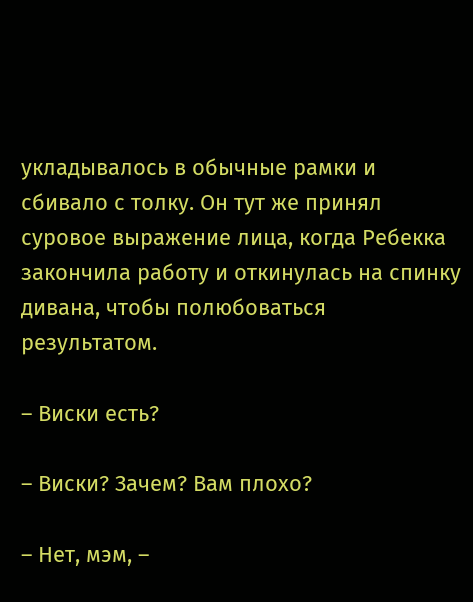укладывалось в обычные рамки и сбивало с толку. Он тут же принял суровое выражение лица, когда Ребекка закончила работу и откинулась на спинку дивана, чтобы полюбоваться результатом.

– Виски есть?

– Виски? Зачем? Вам плохо?

– Нет, мэм, –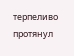терпеливо протянул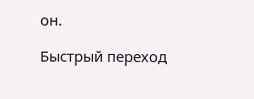он.

Быстрый переход